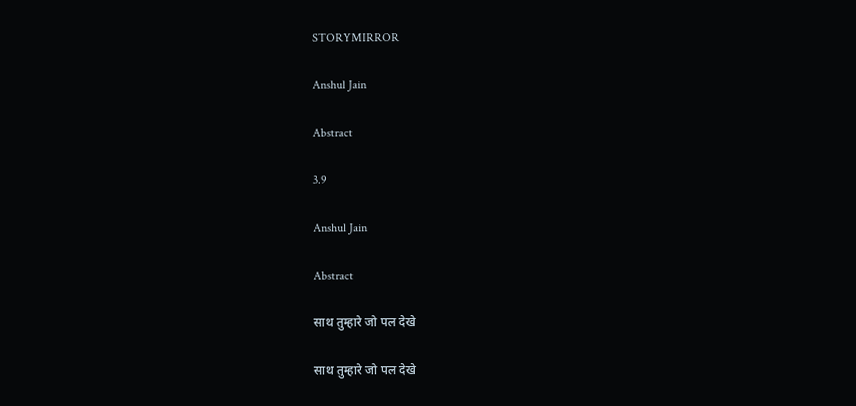STORYMIRROR

Anshul Jain

Abstract

3.9

Anshul Jain

Abstract

साथ तुम्हारे जो पल देखे

साथ तुम्हारे जो पल देखे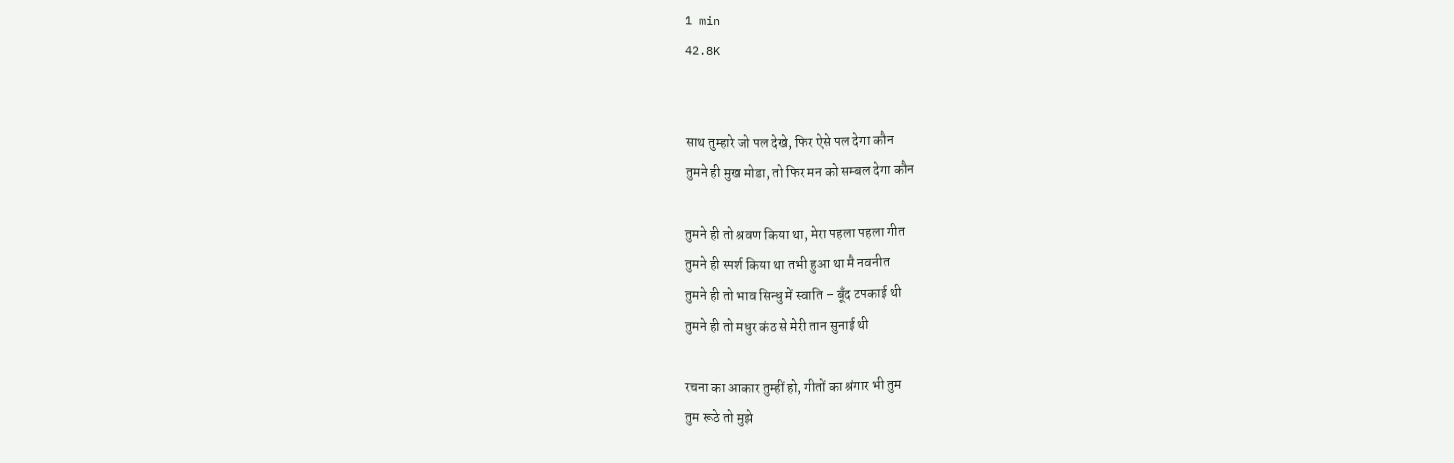1 min
42.8K


साथ तुम्हारे जो पल देखे, फिर ऐसे पल देगा कौन
तुमने ही मुख मोडा, तो फिर मन को सम्बल देगा कौन

तुमने ही तो श्रवण किया था, मेरा पहला पहला गीत
तुमने ही स्पर्श किया था तभी हुआ था मै नवनीत
तुमने ही तो भाव सिन्धु में स्वाति – बूँद टपकाई थी
तुमने ही तो मधुर कंठ से मेरी तान सुनाई थी

रचना का आकार तुम्हीं हो, गीतों का श्रंगार भी तुम
तुम रूठे तो मुझे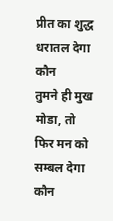प्रीत का शुद्ध धरातल देगा कौन
तुमने ही मुख मोडा, तो फिर मन को सम्बल देगा कौन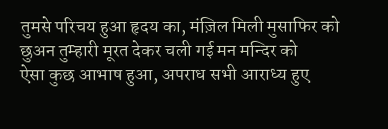तुमसे परिचय हुआ हृदय का, मंज़िल मिली मुसाफिर को
छुअन तुम्हारी मूरत देकर चली गई मन मन्दिर को
ऐसा कुछ आभाष हुआ, अपराध सभी आराध्य हुए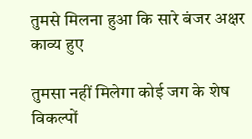तुमसे मिलना हुआ कि सारे बंजर अक्षर काव्य हुए

तुमसा नहीं मिलेगा कोई जग के शेष विकल्पों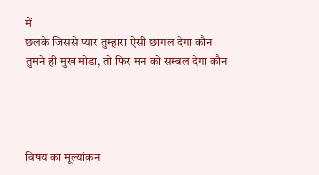में
छलके जिससे प्यार तुम्हारा ऐसी छागल देगा कौन
तुमने ही मुख मोडा, तो फिर मन को सम्बल देगा कौन




विषय का मूल्यांकन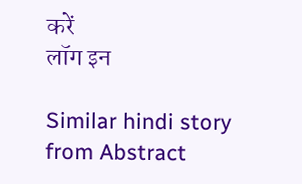करें
लॉग इन

Similar hindi story from Abstract